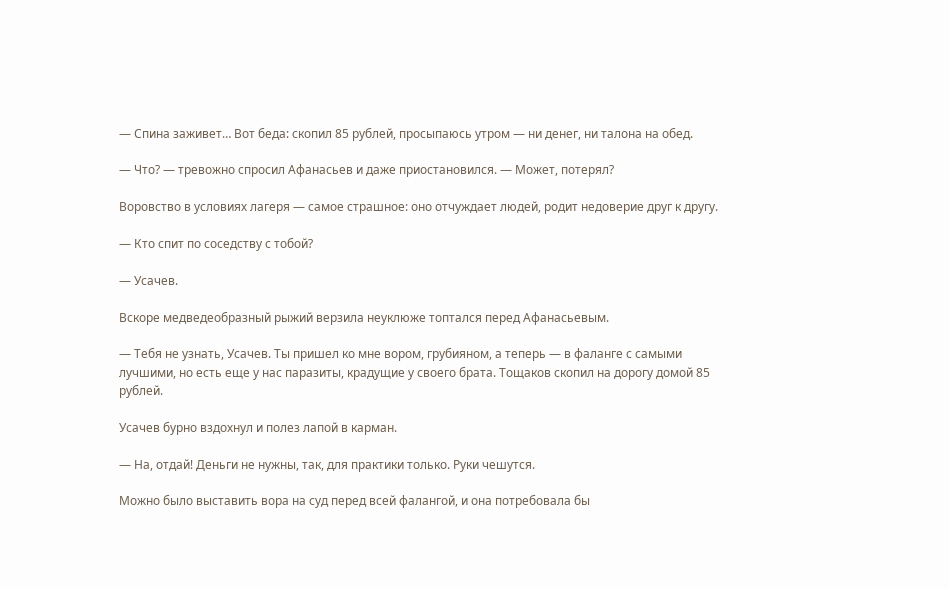— Спина заживет… Вот беда: скопил 85 рублей, просыпаюсь утром — ни денег, ни талона на обед.

— Что? — тревожно спросил Афанасьев и даже приостановился. — Может, потерял?

Воровство в условиях лагеря — самое страшное: оно отчуждает людей, родит недоверие друг к другу.

— Кто спит по соседству с тобой?

— Усачев.

Вскоре медведеобразный рыжий верзила неуклюже топтался перед Афанасьевым.

— Тебя не узнать, Усачев. Ты пришел ко мне вором, грубияном, а теперь — в фаланге с самыми лучшими, но есть еще у нас паразиты, крадущие у своего брата. Тощаков скопил на дорогу домой 85 рублей.

Усачев бурно вздохнул и полез лапой в карман.

— На, отдай! Деньги не нужны, так, для практики только. Руки чешутся.

Можно было выставить вора на суд перед всей фалангой, и она потребовала бы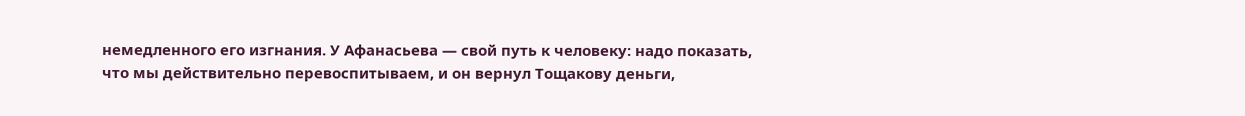немедленного его изгнания. У Афанасьева — свой путь к человеку: надо показать, что мы действительно перевоспитываем, и он вернул Тощакову деньги,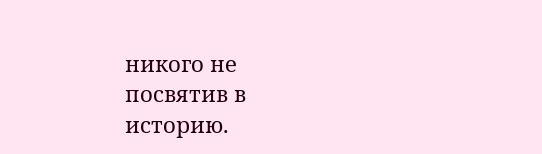никого не посвятив в историю.